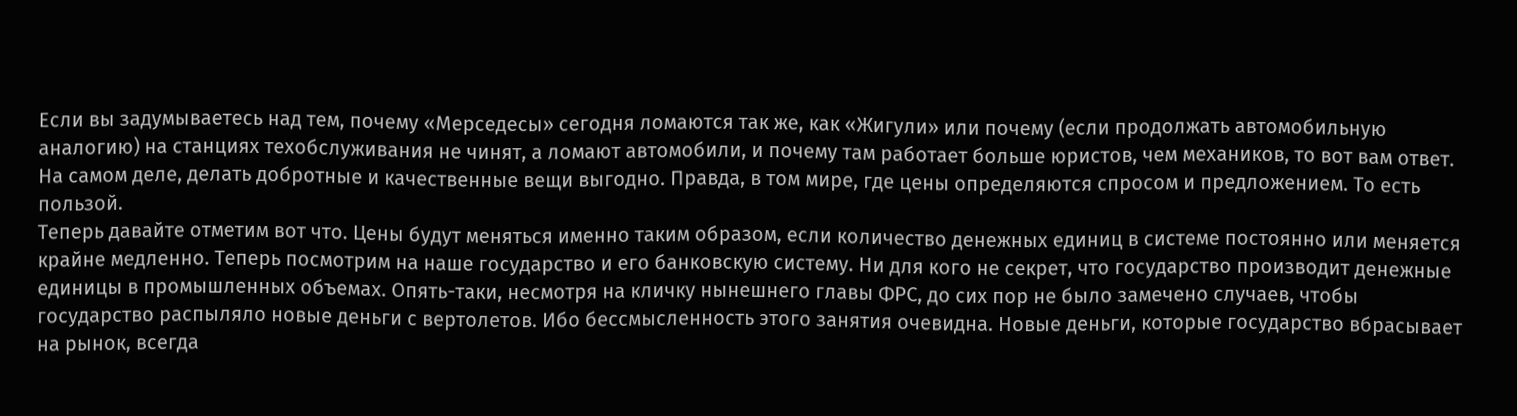Если вы задумываетесь над тем, почему «Мерседесы» сегодня ломаются так же, как «Жигули» или почему (если продолжать автомобильную аналогию) на станциях техобслуживания не чинят, а ломают автомобили, и почему там работает больше юристов, чем механиков, то вот вам ответ.
На самом деле, делать добротные и качественные вещи выгодно. Правда, в том мире, где цены определяются спросом и предложением. То есть пользой.
Теперь давайте отметим вот что. Цены будут меняться именно таким образом, если количество денежных единиц в системе постоянно или меняется крайне медленно. Теперь посмотрим на наше государство и его банковскую систему. Ни для кого не секрет, что государство производит денежные единицы в промышленных объемах. Опять-таки, несмотря на кличку нынешнего главы ФРС, до сих пор не было замечено случаев, чтобы государство распыляло новые деньги с вертолетов. Ибо бессмысленность этого занятия очевидна. Новые деньги, которые государство вбрасывает на рынок, всегда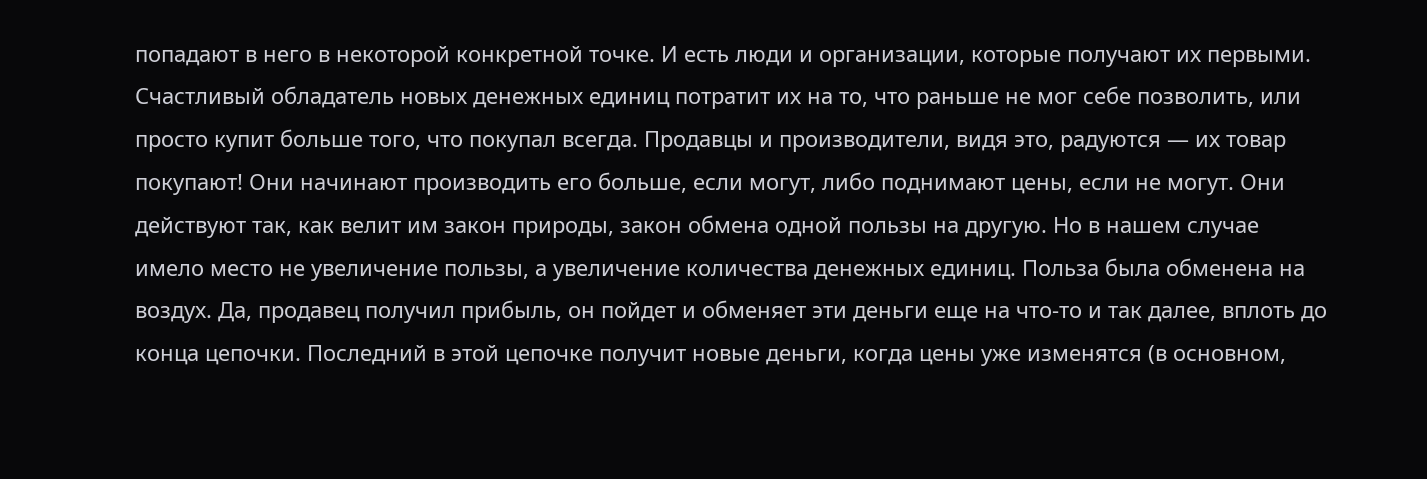попадают в него в некоторой конкретной точке. И есть люди и организации, которые получают их первыми.
Счастливый обладатель новых денежных единиц потратит их на то, что раньше не мог себе позволить, или просто купит больше того, что покупал всегда. Продавцы и производители, видя это, радуются — их товар покупают! Они начинают производить его больше, если могут, либо поднимают цены, если не могут. Они действуют так, как велит им закон природы, закон обмена одной пользы на другую. Но в нашем случае имело место не увеличение пользы, а увеличение количества денежных единиц. Польза была обменена на воздух. Да, продавец получил прибыль, он пойдет и обменяет эти деньги еще на что-то и так далее, вплоть до конца цепочки. Последний в этой цепочке получит новые деньги, когда цены уже изменятся (в основном,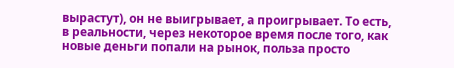вырастут), он не выигрывает, а проигрывает. То есть, в реальности, через некоторое время после того, как новые деньги попали на рынок, польза просто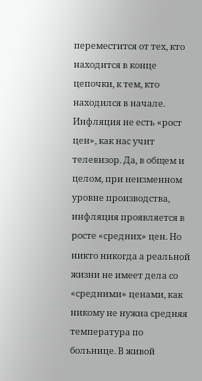переместится от тех, кто находится в конце цепочки, к тем, кто находился в начале.
Инфляция не есть «рост цен», как нас учит телевизор. Да, в общем и целом, при неизменном уровне производства, инфляция проявляется в росте «средних» цен. Но никто никогда а реальной жизни не имеет дела со «средними» ценами, как никому не нужна средняя температура по больнице. В живой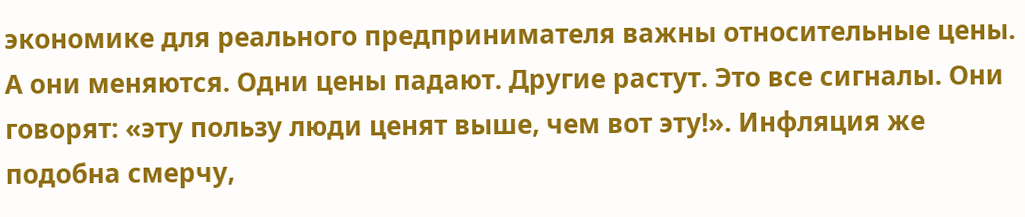экономике для реального предпринимателя важны относительные цены. А они меняются. Одни цены падают. Другие растут. Это все сигналы. Они говорят: «эту пользу люди ценят выше, чем вот эту!». Инфляция же подобна смерчу,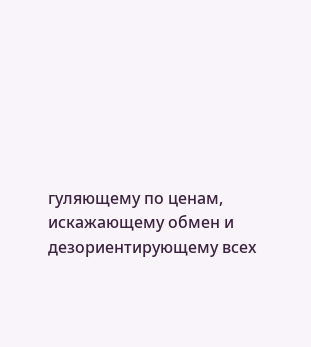гуляющему по ценам, искажающему обмен и дезориентирующему всех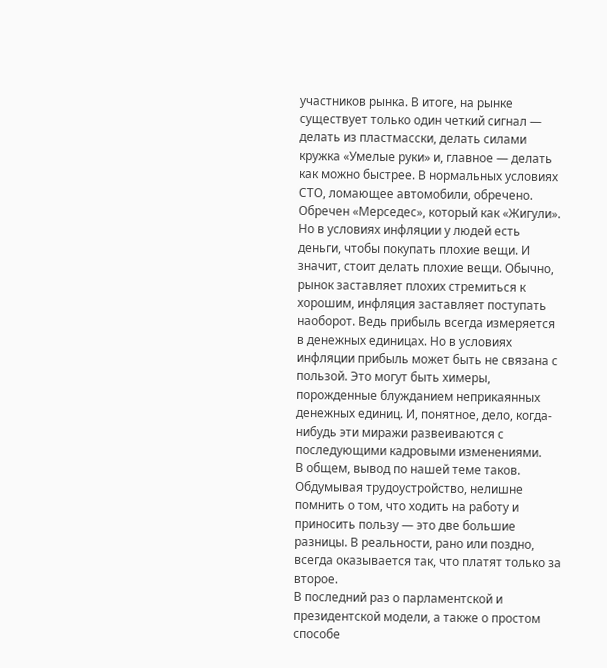участников рынка. В итоге, на рынке существует только один четкий сигнал — делать из пластмасски, делать силами кружка «Умелые руки» и, главное — делать как можно быстрее. В нормальных условиях СТО, ломающее автомобили, обречено. Обречен «Мерседес», который как «Жигули». Но в условиях инфляции у людей есть деньги, чтобы покупать плохие вещи. И значит, стоит делать плохие вещи. Обычно, рынок заставляет плохих стремиться к хорошим, инфляция заставляет поступать наоборот. Ведь прибыль всегда измеряется в денежных единицах. Но в условиях инфляции прибыль может быть не связана с пользой. Это могут быть химеры, порожденные блужданием неприкаянных денежных единиц. И, понятное, дело, когда-нибудь эти миражи развеиваются с последующими кадровыми изменениями.
В общем, вывод по нашей теме таков. Обдумывая трудоустройство, нелишне помнить о том, что ходить на работу и приносить пользу — это две большие разницы. В реальности, рано или поздно, всегда оказывается так, что платят только за второе.
В последний раз о парламентской и президентской модели, а также о простом способе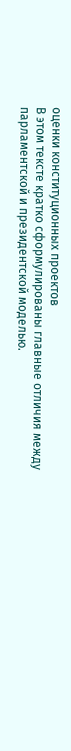оценки конституционных проектов
В этом тексте кратко сформулированы главные отличия между парламентской и президентской моделью.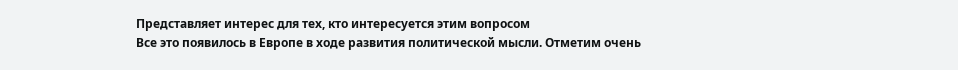Представляет интерес для тех, кто интересуется этим вопросом
Все это появилось в Европе в ходе развития политической мысли. Отметим очень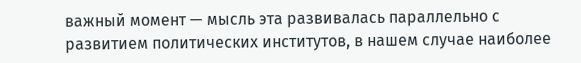важный момент — мысль эта развивалась параллельно с развитием политических институтов, в нашем случае наиболее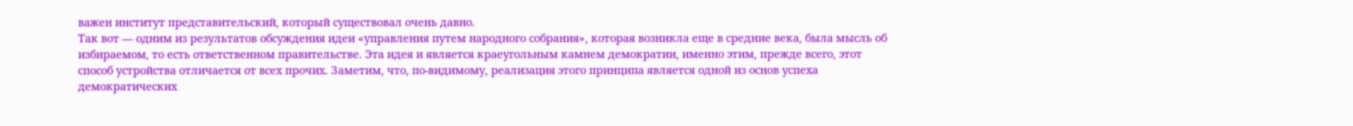важен институт представительский, который существовал очень давно.
Так вот — одним из результатов обсуждения идеи «управления путем народного собрания», которая возникла еще в средние века, была мысль об избираемом, то есть ответственном правительстве. Эта идея и является краеугольным камнем демократии, именно этим, прежде всего, этот способ устройства отличается от всех прочих. Заметим, что, по-видимому, реализация этого принципа является одной из основ успеха демократических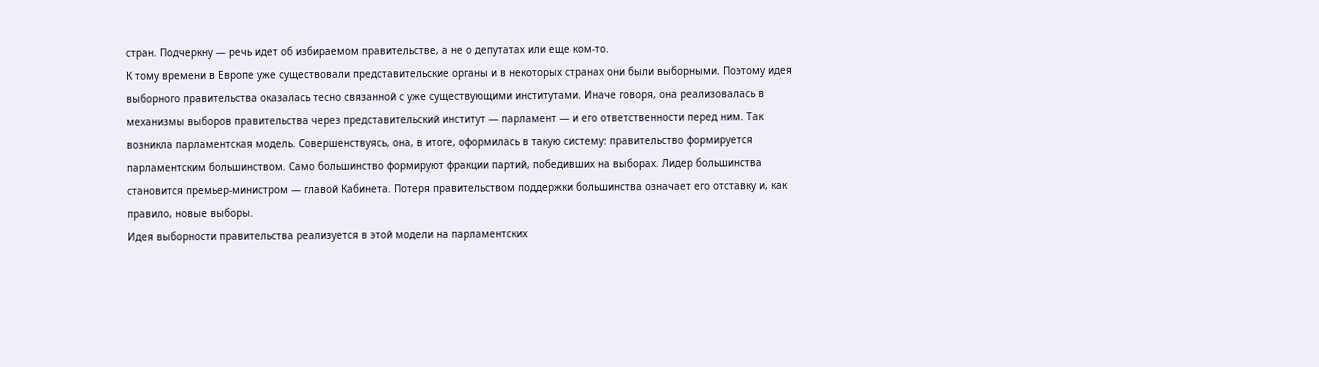стран. Подчеркну — речь идет об избираемом правительстве, а не о депутатах или еще ком-то.
К тому времени в Европе уже существовали представительские органы и в некоторых странах они были выборными. Поэтому идея выборного правительства оказалась тесно связанной с уже существующими институтами. Иначе говоря, она реализовалась в механизмы выборов правительства через представительский институт — парламент — и его ответственности перед ним. Так возникла парламентская модель. Совершенствуясь, она, в итоге, оформилась в такую систему: правительство формируется парламентским большинством. Само большинство формируют фракции партий, победивших на выборах. Лидер большинства становится премьер-министром — главой Кабинета. Потеря правительством поддержки большинства означает его отставку и, как правило, новые выборы.
Идея выборности правительства реализуется в этой модели на парламентских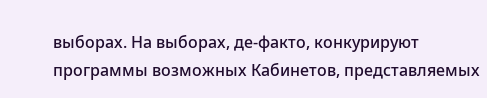выборах. На выборах, де-факто, конкурируют программы возможных Кабинетов, представляемых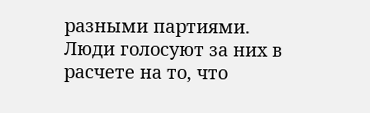разными партиями. Люди голосуют за них в расчете на то, что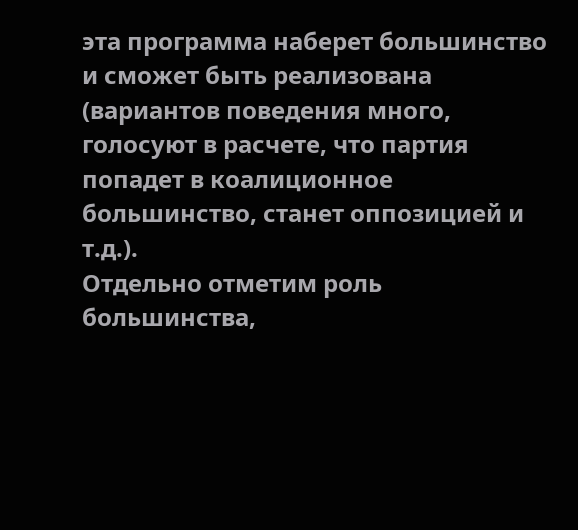эта программа наберет большинство и сможет быть реализована (вариантов поведения много, голосуют в расчете, что партия попадет в коалиционное большинство, станет оппозицией и т.д.).
Отдельно отметим роль большинства,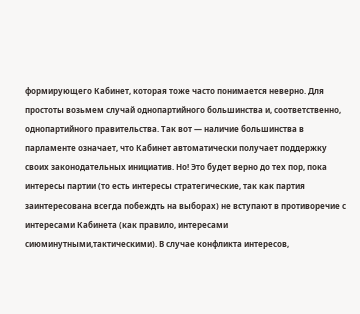формирующего Кабинет, которая тоже часто понимается неверно. Для простоты возьмем случай однопартийного большинства и, соответственно, однопартийного правительства. Так вот — наличие большинства в парламенте означает, что Кабинет автоматически получает поддержку своих законодательных инициатив. Но! Это будет верно до тех пор, пока интересы партии (то есть интересы стратегические, так как партия заинтересована всегда побеждть на выборах) не вступают в противоречие с интересами Кабинета (как правило, интересами сиюминутными,тактическими). В случае конфликта интересов,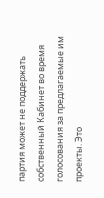партия может не поддержать собственный Кабинет во время голосования за предлагаемые им проекты. Это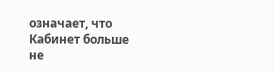означает, что Кабинет больше не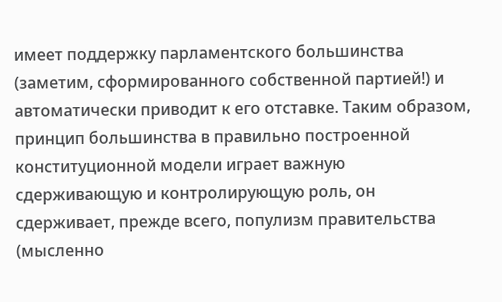имеет поддержку парламентского большинства (заметим, сформированного собственной партией!) и автоматически приводит к его отставке. Таким образом, принцип большинства в правильно построенной конституционной модели играет важную сдерживающую и контролирующую роль, он сдерживает, прежде всего, популизм правительства (мысленно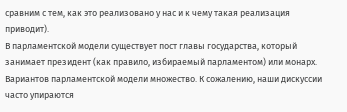сравним с тем, как это реализовано у нас и к чему такая реализация приводит).
В парламентской модели существует пост главы государства, который занимает президент (как правило, избираемый парламентом) или монарх.
Вариантов парламентской модели множество. К сожалению, наши дискуссии часто упираются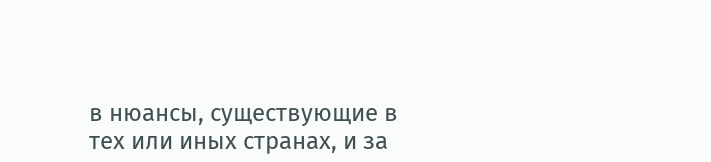в нюансы, существующие в тех или иных странах, и за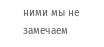ними мы не замечаем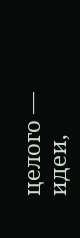целого — идеи,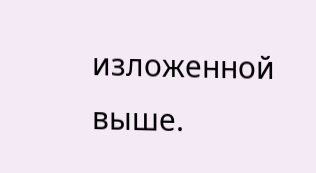изложенной выше.